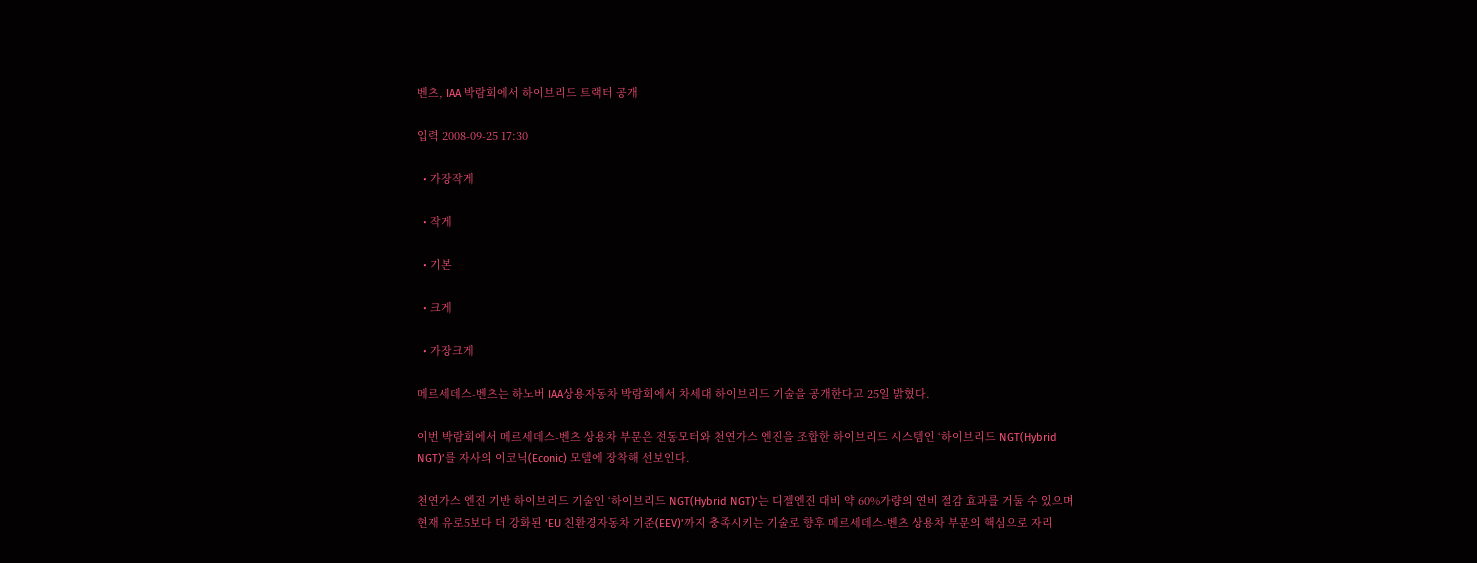벤츠, IAA 박람회에서 하이브리드 트랙터 공개

입력 2008-09-25 17:30

  • 가장작게

  • 작게

  • 기본

  • 크게

  • 가장크게

메르세데스-벤츠는 하노버 IAA상용자동차 박람회에서 차세대 하이브리드 기술을 공개한다고 25일 밝혔다.

이번 박람회에서 메르세데스-벤츠 상용차 부문은 전동모터와 천연가스 엔진을 조합한 하이브리드 시스템인 ‘하이브리드 NGT(Hybrid NGT)’를 자사의 이코닉(Econic) 모델에 장착해 선보인다.

천연가스 엔진 기반 하이브리드 기술인 ‘하이브리드 NGT(Hybrid NGT)’는 디젤엔진 대비 약 60%가량의 연비 절감 효과를 거둘 수 있으며 현재 유로5보다 더 강화된 ‘EU 친환경자동차 기준(EEV)’까지 충족시키는 기술로 향후 메르세데스-벤츠 상용차 부문의 핵심으로 자리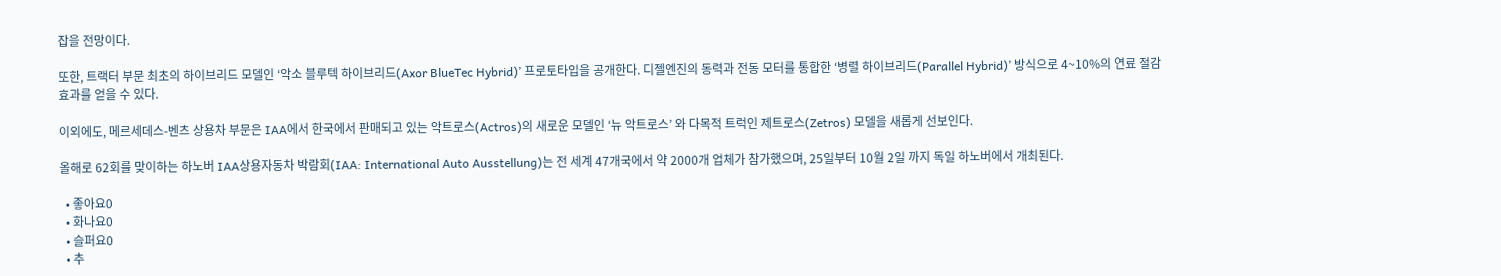잡을 전망이다.

또한, 트랙터 부문 최초의 하이브리드 모델인 ‘악소 블루텍 하이브리드(Axor BlueTec Hybrid)’ 프로토타입을 공개한다. 디젤엔진의 동력과 전동 모터를 통합한 ‘병렬 하이브리드(Parallel Hybrid)’ 방식으로 4~10%의 연료 절감 효과를 얻을 수 있다.

이외에도, 메르세데스-벤츠 상용차 부문은 IAA에서 한국에서 판매되고 있는 악트로스(Actros)의 새로운 모델인 ‘뉴 악트로스’ 와 다목적 트럭인 제트로스(Zetros) 모델을 새롭게 선보인다.

올해로 62회를 맞이하는 하노버 IAA상용자동차 박람회(IAA: International Auto Ausstellung)는 전 세계 47개국에서 약 2000개 업체가 참가했으며, 25일부터 10월 2일 까지 독일 하노버에서 개최된다.

  • 좋아요0
  • 화나요0
  • 슬퍼요0
  • 추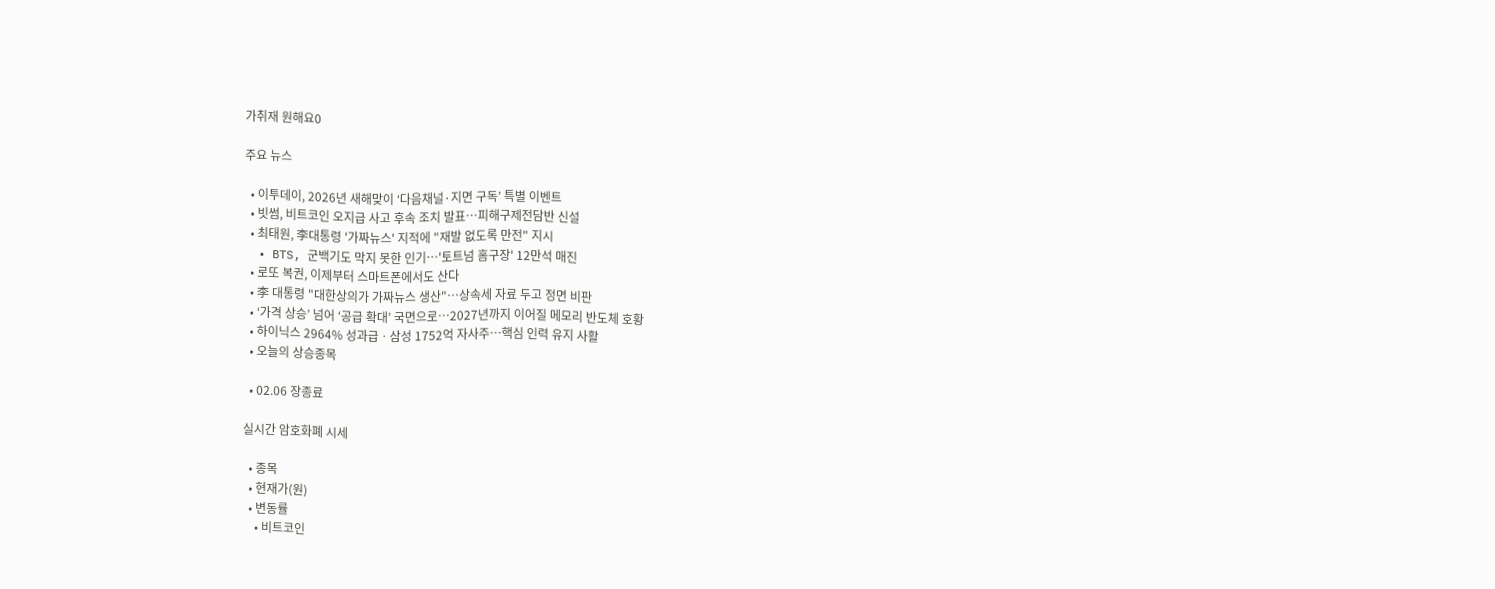가취재 원해요0

주요 뉴스

  • 이투데이, 2026년 새해맞이 ‘다음채널·지면 구독’ 특별 이벤트
  • 빗썸, 비트코인 오지급 사고 후속 조치 발표…피해구제전담반 신설
  • 최태원, 李대통령 '가짜뉴스' 지적에 "재발 없도록 만전" 지시
  • BTS, 군백기도 막지 못한 인기⋯'토트넘 홈구장' 12만석 매진
  • 로또 복권, 이제부터 스마트폰에서도 산다
  • 李 대통령 "대한상의가 가짜뉴스 생산"…상속세 자료 두고 정면 비판
  • ‘가격 상승’ 넘어 ‘공급 확대’ 국면으로…2027년까지 이어질 메모리 반도체 호황
  • 하이닉스 2964% 성과급ㆍ삼성 1752억 자사주⋯핵심 인력 유지 사활
  • 오늘의 상승종목

  • 02.06 장종료

실시간 암호화폐 시세

  • 종목
  • 현재가(원)
  • 변동률
    • 비트코인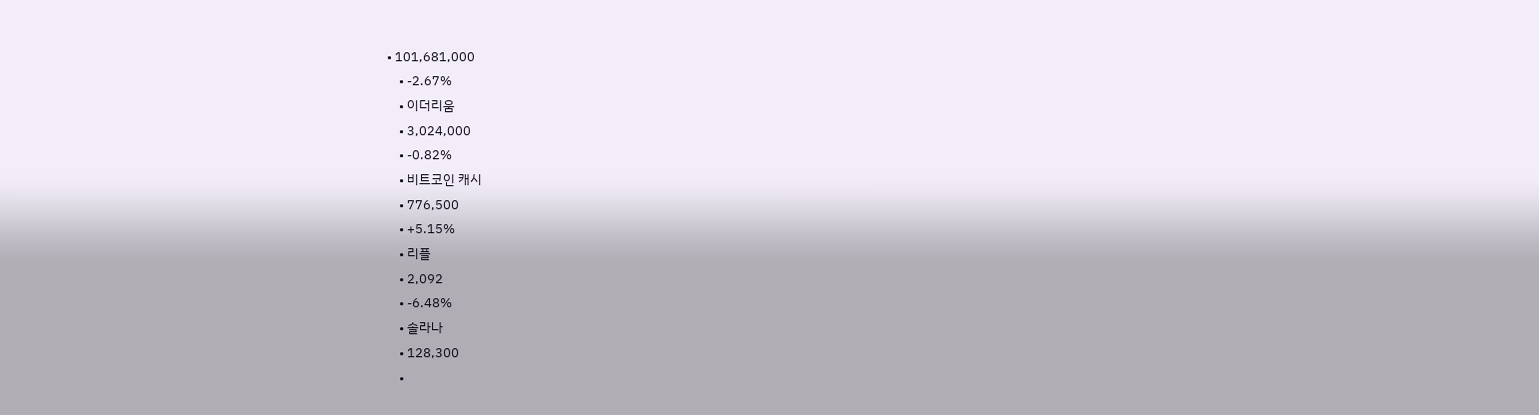• 101,681,000
    • -2.67%
    • 이더리움
    • 3,024,000
    • -0.82%
    • 비트코인 캐시
    • 776,500
    • +5.15%
    • 리플
    • 2,092
    • -6.48%
    • 솔라나
    • 128,300
    •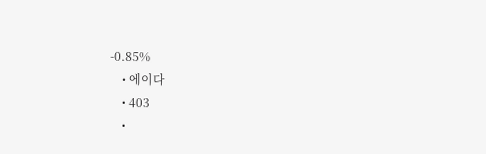-0.85%
    • 에이다
    • 403
    •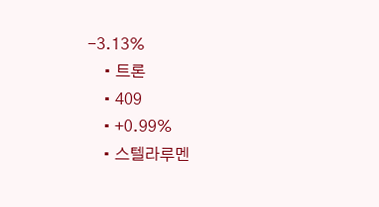-3.13%
    • 트론
    • 409
    • +0.99%
    • 스텔라루멘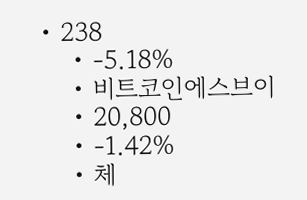• 238
    • -5.18%
    • 비트코인에스브이
    • 20,800
    • -1.42%
    • 체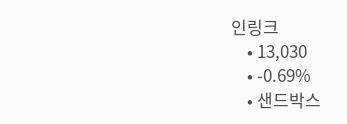인링크
    • 13,030
    • -0.69%
    • 샌드박스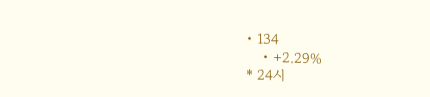• 134
    • +2.29%
* 24시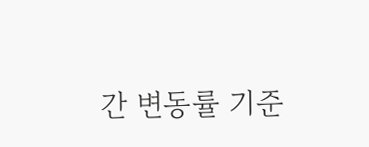간 변동률 기준